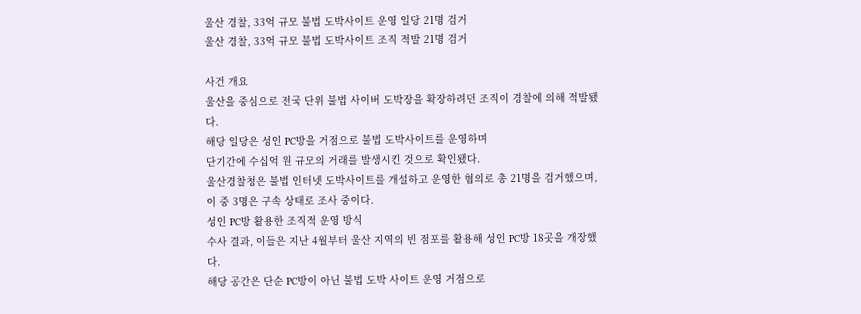울산 경찰, 33억 규모 불법 도박사이트 운영 일당 21명 검거
울산 경찰, 33억 규모 불법 도박사이트 조직 적발 21명 검거

사건 개요
울산을 중심으로 전국 단위 불법 사이버 도박장을 확장하려던 조직이 경찰에 의해 적발됐다.
해당 일당은 성인 PC방을 거점으로 불법 도박사이트를 운영하며
단기간에 수십억 원 규모의 거래를 발생시킨 것으로 확인됐다.
울산경찰청은 불법 인터넷 도박사이트를 개설하고 운영한 혐의로 총 21명을 검거했으며,
이 중 3명은 구속 상태로 조사 중이다.
성인 PC방 활용한 조직적 운영 방식
수사 결과, 이들은 지난 4월부터 울산 지역의 빈 점포를 활용해 성인 PC방 18곳을 개장했다.
해당 공간은 단순 PC방이 아닌 불법 도박 사이트 운영 거점으로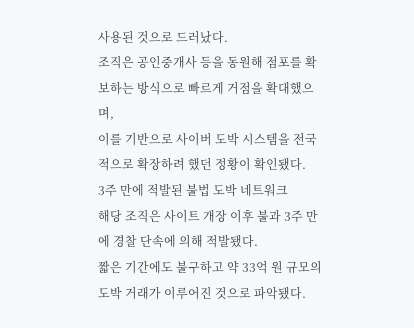사용된 것으로 드러났다.
조직은 공인중개사 등을 동원해 점포를 확보하는 방식으로 빠르게 거점을 확대했으며,
이를 기반으로 사이버 도박 시스템을 전국적으로 확장하려 했던 정황이 확인됐다.
3주 만에 적발된 불법 도박 네트워크
해당 조직은 사이트 개장 이후 불과 3주 만에 경찰 단속에 의해 적발됐다.
짧은 기간에도 불구하고 약 33억 원 규모의 도박 거래가 이루어진 것으로 파악됐다.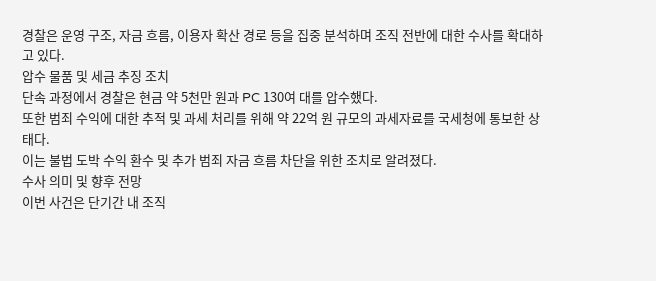경찰은 운영 구조, 자금 흐름, 이용자 확산 경로 등을 집중 분석하며 조직 전반에 대한 수사를 확대하고 있다.
압수 물품 및 세금 추징 조치
단속 과정에서 경찰은 현금 약 5천만 원과 PC 130여 대를 압수했다.
또한 범죄 수익에 대한 추적 및 과세 처리를 위해 약 22억 원 규모의 과세자료를 국세청에 통보한 상태다.
이는 불법 도박 수익 환수 및 추가 범죄 자금 흐름 차단을 위한 조치로 알려졌다.
수사 의미 및 향후 전망
이번 사건은 단기간 내 조직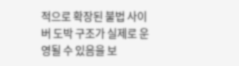적으로 확장된 불법 사이버 도박 구조가 실제로 운영될 수 있음을 보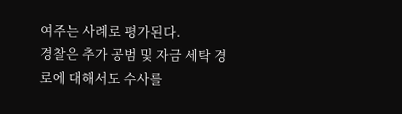여주는 사례로 평가된다.
경찰은 추가 공범 및 자금 세탁 경로에 대해서도 수사를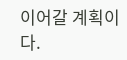이어갈 계획이다.